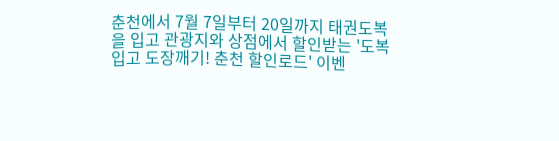춘천에서 7월 7일부터 20일까지 태권도복을 입고 관광지와 상점에서 할인받는 '도복 입고 도장깨기! 춘천 할인로드' 이벤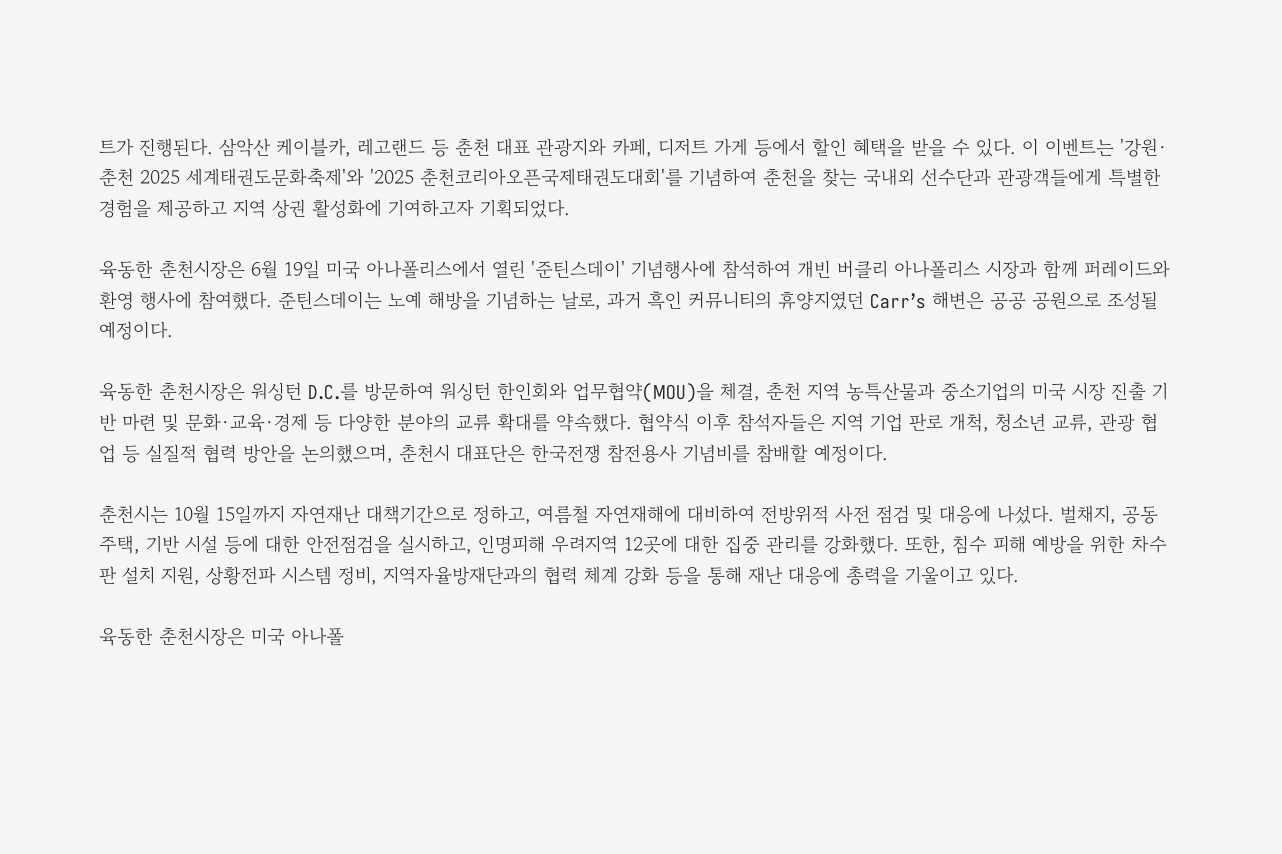트가 진행된다. 삼악산 케이블카, 레고랜드 등 춘천 대표 관광지와 카페, 디저트 가게 등에서 할인 혜택을 받을 수 있다. 이 이벤트는 '강원·춘천 2025 세계태권도문화축제'와 '2025 춘천코리아오픈국제태권도대회'를 기념하여 춘천을 찾는 국내외 선수단과 관광객들에게 특별한 경험을 제공하고 지역 상권 활성화에 기여하고자 기획되었다.

육동한 춘천시장은 6월 19일 미국 아나폴리스에서 열린 '준틴스데이' 기념행사에 참석하여 개빈 버클리 아나폴리스 시장과 함께 퍼레이드와 환영 행사에 참여했다. 준틴스데이는 노예 해방을 기념하는 날로, 과거 흑인 커뮤니티의 휴양지였던 Carr’s 해변은 공공 공원으로 조성될 예정이다.

육동한 춘천시장은 워싱턴 D.C.를 방문하여 워싱턴 한인회와 업무협약(MOU)을 체결, 춘천 지역 농특산물과 중소기업의 미국 시장 진출 기반 마련 및 문화·교육·경제 등 다양한 분야의 교류 확대를 약속했다. 협약식 이후 참석자들은 지역 기업 판로 개척, 청소년 교류, 관광 협업 등 실질적 협력 방안을 논의했으며, 춘천시 대표단은 한국전쟁 참전용사 기념비를 참배할 예정이다.

춘천시는 10월 15일까지 자연재난 대책기간으로 정하고, 여름철 자연재해에 대비하여 전방위적 사전 점검 및 대응에 나섰다. 벌채지, 공동주택, 기반 시설 등에 대한 안전점검을 실시하고, 인명피해 우려지역 12곳에 대한 집중 관리를 강화했다. 또한, 침수 피해 예방을 위한 차수판 설치 지원, 상황전파 시스템 정비, 지역자율방재단과의 협력 체계 강화 등을 통해 재난 대응에 총력을 기울이고 있다.

육동한 춘천시장은 미국 아나폴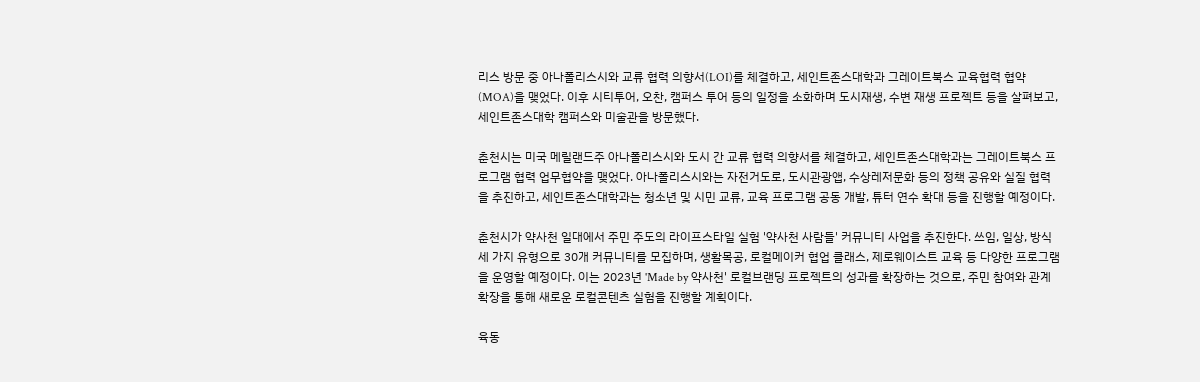리스 방문 중 아나폴리스시와 교류 협력 의향서(LOI)를 체결하고, 세인트존스대학과 그레이트북스 교육협력 협약(MOA)을 맺었다. 이후 시티투어, 오찬, 캠퍼스 투어 등의 일정을 소화하며 도시재생, 수변 재생 프로젝트 등을 살펴보고, 세인트존스대학 캠퍼스와 미술관을 방문했다.

춘천시는 미국 메릴랜드주 아나폴리스시와 도시 간 교류 협력 의향서를 체결하고, 세인트존스대학과는 그레이트북스 프로그램 협력 업무협약을 맺었다. 아나폴리스시와는 자전거도로, 도시관광앱, 수상레저문화 등의 정책 공유와 실질 협력을 추진하고, 세인트존스대학과는 청소년 및 시민 교류, 교육 프로그램 공동 개발, 튜터 연수 확대 등을 진행할 예정이다.

춘천시가 약사천 일대에서 주민 주도의 라이프스타일 실험 '약사천 사람들' 커뮤니티 사업을 추진한다. 쓰임, 일상, 방식 세 가지 유형으로 30개 커뮤니티를 모집하며, 생활목공, 로컬메이커 협업 클래스, 제로웨이스트 교육 등 다양한 프로그램을 운영할 예정이다. 이는 2023년 'Made by 약사천' 로컬브랜딩 프로젝트의 성과를 확장하는 것으로, 주민 참여와 관계 확장을 통해 새로운 로컬콘텐츠 실험을 진행할 계획이다.

육동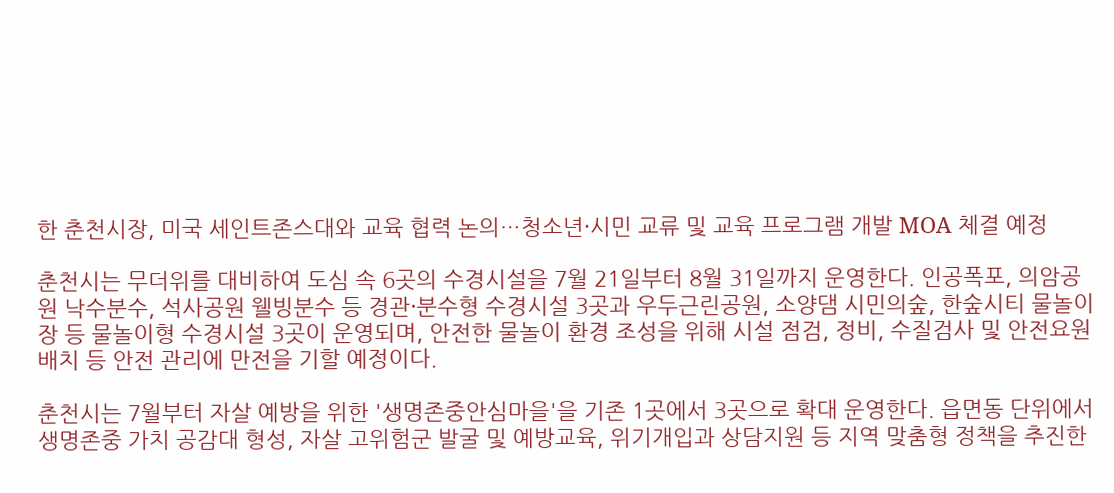한 춘천시장, 미국 세인트존스대와 교육 협력 논의…청소년·시민 교류 및 교육 프로그램 개발 MOA 체결 예정

춘천시는 무더위를 대비하여 도심 속 6곳의 수경시설을 7월 21일부터 8월 31일까지 운영한다. 인공폭포, 의암공원 낙수분수, 석사공원 웰빙분수 등 경관·분수형 수경시설 3곳과 우두근린공원, 소양댐 시민의숲, 한숲시티 물놀이장 등 물놀이형 수경시설 3곳이 운영되며, 안전한 물놀이 환경 조성을 위해 시설 점검, 정비, 수질검사 및 안전요원 배치 등 안전 관리에 만전을 기할 예정이다.

춘천시는 7월부터 자살 예방을 위한 '생명존중안심마을'을 기존 1곳에서 3곳으로 확대 운영한다. 읍면동 단위에서 생명존중 가치 공감대 형성, 자살 고위험군 발굴 및 예방교육, 위기개입과 상담지원 등 지역 맞춤형 정책을 추진한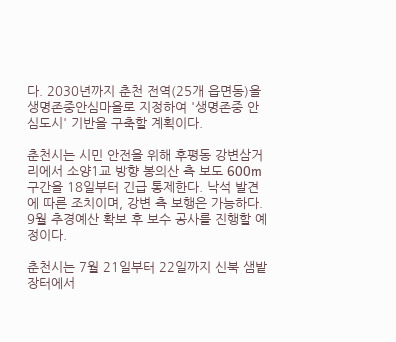다. 2030년까지 춘천 전역(25개 읍면동)을 생명존중안심마을로 지정하여 '생명존중 안심도시' 기반을 구축할 계획이다.

춘천시는 시민 안전을 위해 후평동 강변삼거리에서 소양1교 방향 봉의산 측 보도 600m 구간을 18일부터 긴급 통제한다. 낙석 발견에 따른 조치이며, 강변 측 보행은 가능하다. 9월 추경예산 확보 후 보수 공사를 진행할 예정이다.

춘천시는 7월 21일부터 22일까지 신북 샘밭장터에서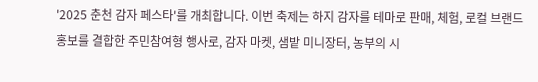'2025 춘천 감자 페스타'를 개최합니다. 이번 축제는 하지 감자를 테마로 판매, 체험, 로컬 브랜드 홍보를 결합한 주민참여형 행사로, 감자 마켓, 샘밭 미니장터, 농부의 시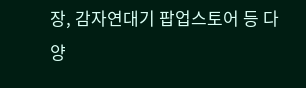장, 감자연대기 팝업스토어 등 다양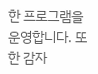한 프로그램을 운영합니다. 또한 감자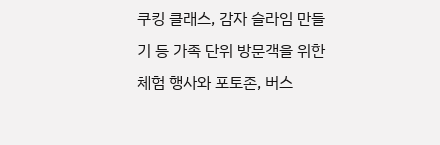쿠킹 클래스, 감자 슬라임 만들기 등 가족 단위 방문객을 위한 체험 행사와 포토존, 버스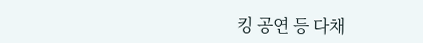킹 공연 등 다채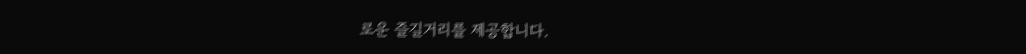로운 즐길거리를 제공합니다.